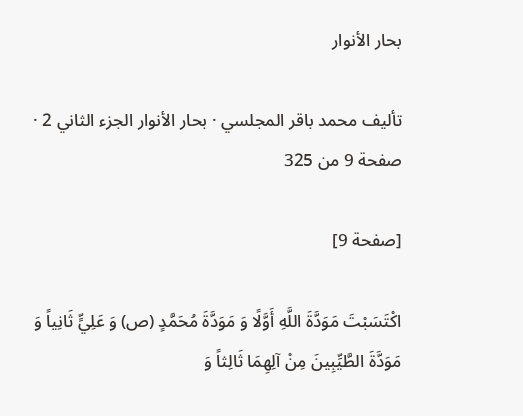بحار الأنوار

تأليف محمد باقر المجلسي · بحار الأنوار الجزء الثاني 2 · صفحة 9 من 325

[صفحة 9]

اكْتَسَبْتَ مَوَدَّةَ اللَّهِ أَوَّلًا وَ مَوَدَّةَ مُحَمَّدٍ (ص) وَ عَلِيٍّ ثَانِياً وَ مَوَدَّةَ الطَّيِّبِينَ مِنْ آلِهِمَا ثَالِثاً وَ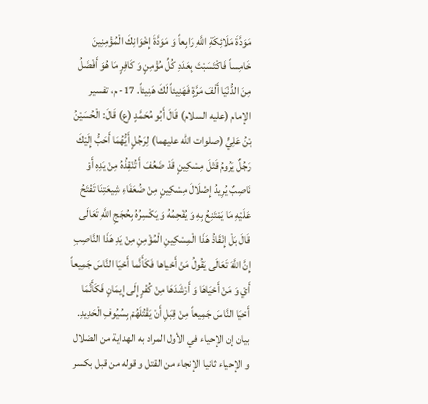مَوَدَّةَ مَلَائِكَةِ اللَّهِ رَابِعاً وَ مَوَدَّةَ إِخْوَانِكَ الْمُؤْمِنِينَ خَامِساً فَاكْتَسَبْتَ بِعَدَدِ كُلِّ مُؤْمِنٍ وَ كَافِرٍ مَا هُوَ أَفْضَلُ مِنَ الدُّنْيَا أَلْفَ مَرَّةٍ فَهَنِيئاً لَكَ هَنِيئاً. 17- م، تفسير الإمام (عليه السلام) قَالَ أَبُو مُحَمَّدٍ (ع) قَالَ: الْحُسَيْنُ بْنُ عَلِيٍّ (صلوات الله عليهما) لِرَجُلٍ أَيُّهُمَا أَحَبُّ إِلَيْكَ رَجُلٌ يَرُومُ قَتْلَ مِسْكِينٍ قَدْ ضَعُفَ أَ تُنْقِذُهُ مِنْ يَدِهِ أَوْ نَاصِبٌ يُرِيدُ إِضْلَالَ مِسْكِينٍ مِنْ ضُعَفَاءِ شِيعَتِنَا تَفْتَحُ عَلَيْهِ مَا يَمْتَنِعُ بِهِ وَ يُفْحِمُهُ وَ يَكْسِرُهُ بِحُجَجِ اللَّهِ تَعَالَى قَالَ بَلْ إِنْقَاذُ هَذَا الْمِسْكِينِ الْمُؤْمِنِ مِنْ يَدِ هَذَا النَّاصِبِ إِنَّ اللَّهَ تَعَالَى يَقُولُ مَنْ أَحْياها فَكَأَنَّما أَحْيَا النَّاسَ جَمِيعاً أَيْ وَ مَنْ أَحْيَاهَا وَ أَرْشَدَهَا مِنْ كُفْرٍ إِلَى إِيمَانٍ فَكَأَنَّمَا أَحْيَا النَّاسَ جَمِيعاً مِنْ قِبَلِ أَنْ يَقْتُلَهُمْ بِسُيُوفِ الْحَدِيدِ. بيان إن الإحياء في الأول المراد به الهداية من الضلال و الإحياء ثانيا الإنجاء من القتل و قوله من قبل بكسر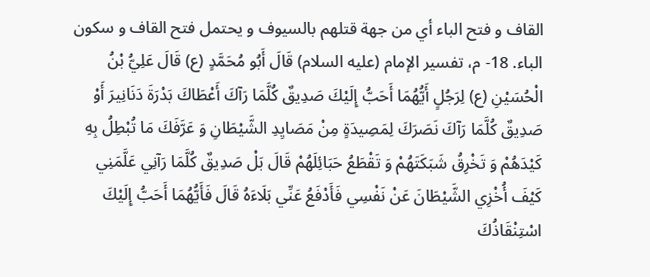القاف و فتح الباء أي من جهة قتلهم بالسيوف و يحتمل فتح القاف و سكون الباء. 18- م، تفسير الإمام (عليه السلام) قَالَ أَبُو مُحَمَّدٍ (ع) قَالَ عَلِيُّ بْنُ الْحُسَيْنِ (ع) لِرَجُلٍ أَيُّهُمَا أَحَبُّ إِلَيْكَ صَدِيقٌ كُلَّمَا رَآكَ أَعْطَاكَ بَدْرَةَ دَنَانِيرَ أَوْ صَدِيقٌ كُلَّمَا رَآكَ نَصَرَكَ لِمَصِيدَةٍ مِنْ مَصَايِدِ الشَّيْطَانِ وَ عَرَّفَكَ مَا تُبْطِلُ بِهِ كَيْدَهُمْ وَ تَخْرِقُ شَبَكَتَهُمْ وَ تَقْطَعُ حَبَائِلَهُمْ قَالَ بَلْ صَدِيقٌ كُلَّمَا رَآنِي عَلَّمَنِي كَيْفَ أُخْزِي الشَّيْطَانَ عَنْ نَفْسِي فَأَدْفَعُ عَنِّي بَلَاءَهُ قَالَ فَأَيُّهُمَا أَحَبُّ إِلَيْكَ اسْتِنْقَاذُكَ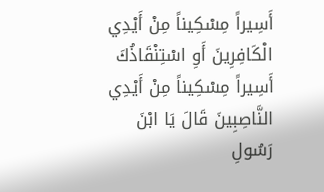أَسِيراً مِسْكِيناً مِنْ أَيْدِي الْكَافِرِينَ أَوِ اسْتِنْقَاذُكَ أَسِيراً مِسْكِيناً مِنْ أَيْدِي النَّاصِبِينَ قَالَ يَا ابْنَ رَسُولِ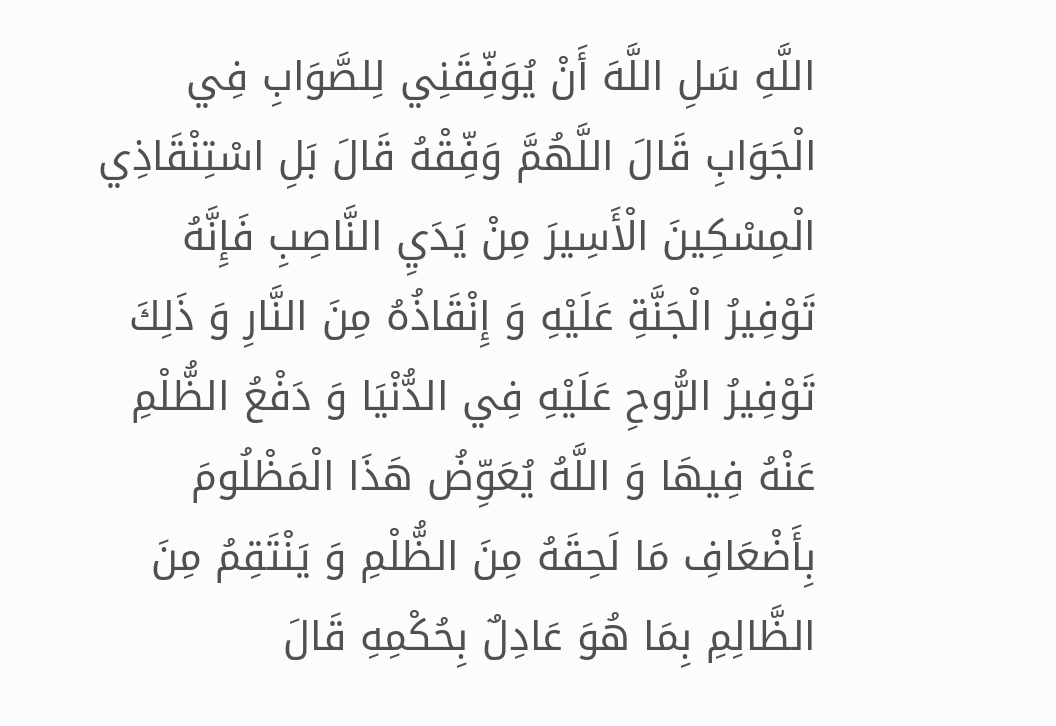اللَّهِ سَلِ اللَّهَ أَنْ يُوَفِّقَنِي لِلصَّوَابِ فِي الْجَوَابِ قَالَ اللَّهُمَّ وَفِّقْهُ قَالَ بَلِ اسْتِنْقَاذِي الْمِسْكِينَ الْأَسِيرَ مِنْ يَدَيِ النَّاصِبِ فَإِنَّهُ تَوْفِيرُ الْجَنَّةِ عَلَيْهِ وَ إِنْقَاذُهُ مِنَ النَّارِ وَ ذَلِكَ تَوْفِيرُ الرُّوحِ عَلَيْهِ فِي الدُّنْيَا وَ دَفْعُ الظُّلْمِ عَنْهُ فِيهَا وَ اللَّهُ يُعَوِّضُ هَذَا الْمَظْلُومَ بِأَضْعَافِ مَا لَحِقَهُ مِنَ الظُّلْمِ وَ يَنْتَقِمُ مِنَ الظَّالِمِ بِمَا هُوَ عَادِلٌ بِحُكْمِهِ قَالَ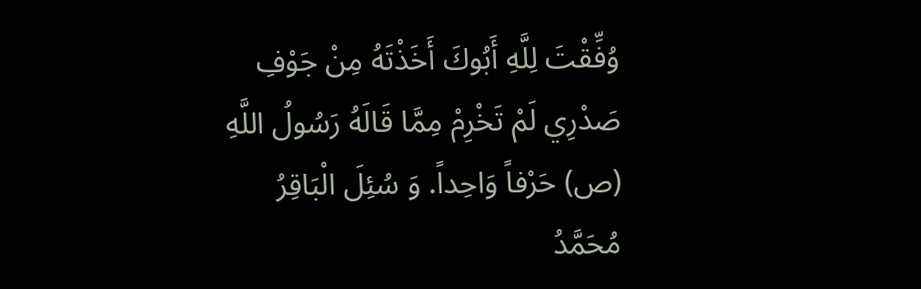وُفِّقْتَ لِلَّهِ أَبُوكَ أَخَذْتَهُ مِنْ جَوْفِ صَدْرِي لَمْ تَخْرِمْ مِمَّا قَالَهُ رَسُولُ اللَّهِ (ص) حَرْفاً وَاحِداً. وَ سُئِلَ الْبَاقِرُ مُحَمَّدُ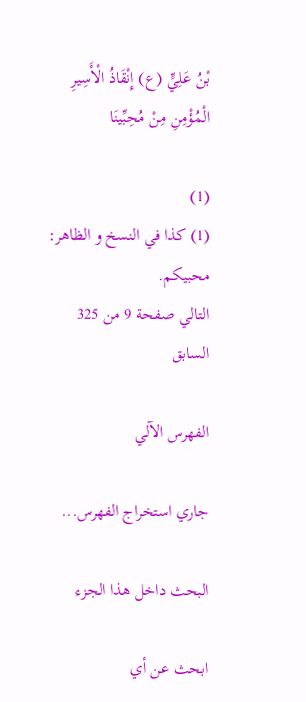بْنُ عَلِيٍّ (ع) إِنْقَاذُ الْأَسِيرِ الْمُؤْمِنِ مِنْ مُحِبِّينَا

(1)
(1) كذا في النسخ و الظاهر: محبيكم.
التالي صفحة 9 من 325 السابق

الفهرس الآلي

جاري استخراج الفهرس...

البحث داخل هذا الجزء

ابحث عن أي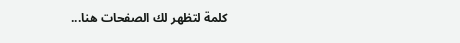كلمة لتظهر لك الصفحات هنا...